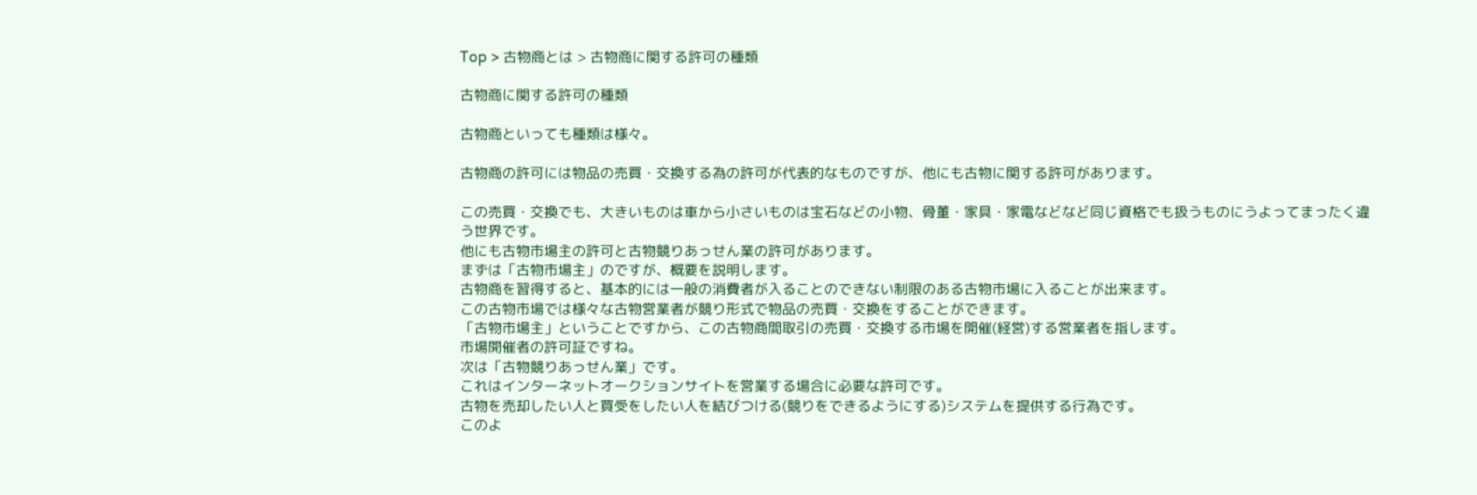Top > 古物商とは > 古物商に関する許可の種類

古物商に関する許可の種類

古物商といっても種類は様々。

古物商の許可には物品の売買・交換する為の許可が代表的なものですが、他にも古物に関する許可があります。

この売買・交換でも、大きいものは車から小さいものは宝石などの小物、骨董・家具・家電などなど同じ資格でも扱うものにうよってまったく違う世界です。
他にも古物市場主の許可と古物競りあっせん業の許可があります。
まずは「古物市場主」のですが、概要を説明します。
古物商を習得すると、基本的には一般の消費者が入ることのできない制限のある古物市場に入ることが出来ます。
この古物市場では様々な古物営業者が競り形式で物品の売買・交換をすることができます。
「古物市場主」ということですから、この古物商間取引の売買・交換する市場を開催(経営)する営業者を指します。
市場開催者の許可証ですね。
次は「古物競りあっせん業」です。
これはインターネットオークションサイトを営業する場合に必要な許可です。
古物を売却したい人と買受をしたい人を結びつける(競りをできるようにする)システムを提供する行為です。
このよ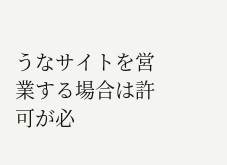うなサイトを営業する場合は許可が必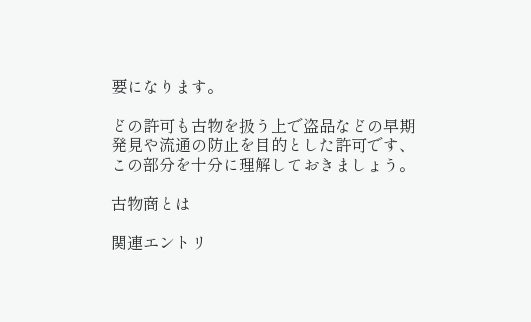要になります。

どの許可も古物を扱う上で盗品などの早期発見や流通の防止を目的とした許可です、
この部分を十分に理解しておきましょう。

古物商とは

関連エントリ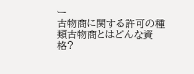ー
古物商に関する許可の種類古物商とはどんな資格?